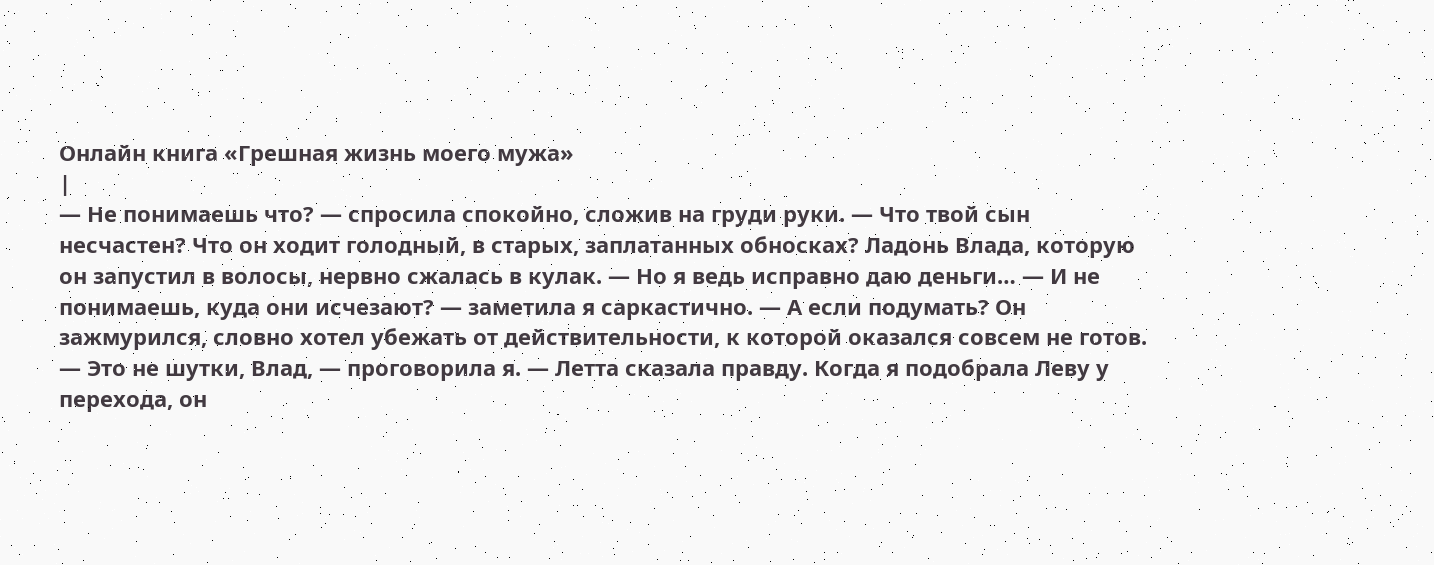Онлайн книга «Грешная жизнь моего мужа»
|
— Не понимаешь что? — спросила спокойно, сложив на груди руки. — Что твой сын несчастен? Что он ходит голодный, в старых, заплатанных обносках? Ладонь Влада, которую он запустил в волосы, нервно сжалась в кулак. — Но я ведь исправно даю деньги… — И не понимаешь, куда они исчезают? — заметила я саркастично. — А если подумать? Он зажмурился, словно хотел убежать от действительности, к которой оказался совсем не готов. — Это не шутки, Влад, — проговорила я. — Летта сказала правду. Когда я подобрала Леву у перехода, он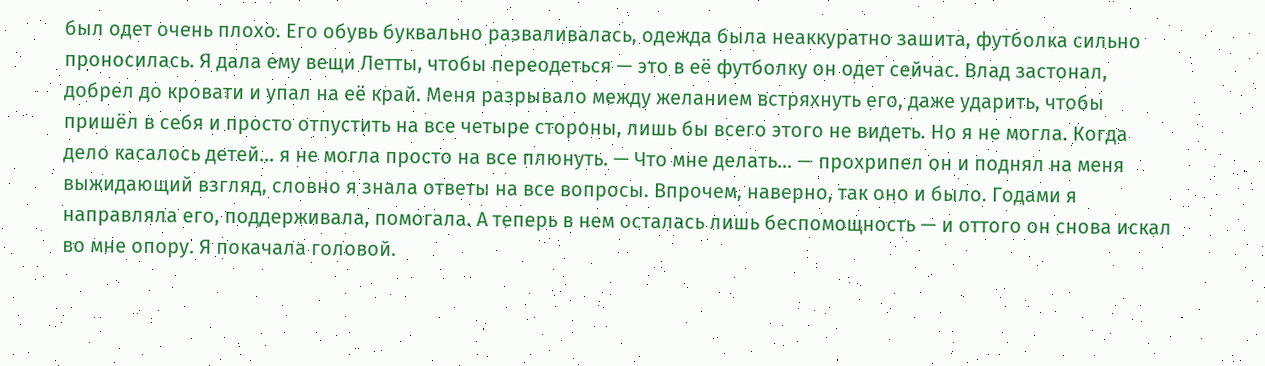был одет очень плохо. Его обувь буквально разваливалась, одежда была неаккуратно зашита, футболка сильно проносилась. Я дала ему вещи Летты, чтобы переодеться — это в её футболку он одет сейчас. Влад застонал, добрел до кровати и упал на её край. Меня разрывало между желанием встряхнуть его, даже ударить, чтобы пришёл в себя и просто отпустить на все четыре стороны, лишь бы всего этого не видеть. Но я не могла. Когда дело касалось детей… я не могла просто на все плюнуть. — Что мне делать… — прохрипел он и поднял на меня выжидающий взгляд, словно я знала ответы на все вопросы. Впрочем, наверно, так оно и было. Годами я направляла его, поддерживала, помогала. А теперь в нем осталась лишь беспомощность — и оттого он снова искал во мне опору. Я покачала головой.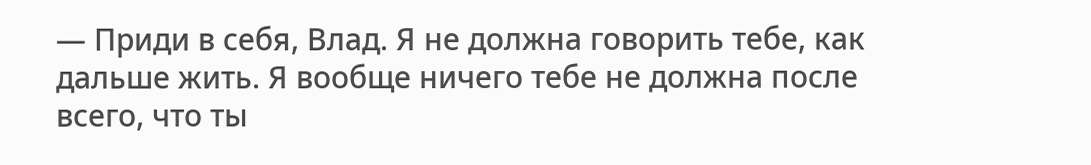— Приди в себя, Влад. Я не должна говорить тебе, как дальше жить. Я вообще ничего тебе не должна после всего, что ты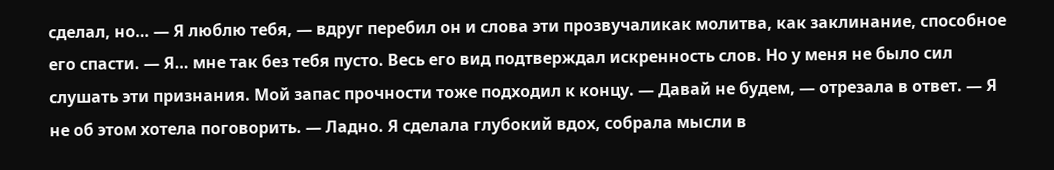сделал, но… — Я люблю тебя, — вдруг перебил он и слова эти прозвучаликак молитва, как заклинание, способное его спасти. — Я… мне так без тебя пусто. Весь его вид подтверждал искренность слов. Но у меня не было сил слушать эти признания. Мой запас прочности тоже подходил к концу. — Давай не будем, — отрезала в ответ. — Я не об этом хотела поговорить. — Ладно. Я сделала глубокий вдох, собрала мысли в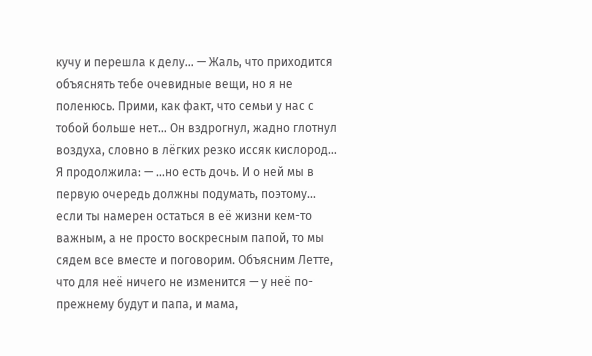кучу и перешла к делу… — Жаль, что приходится объяснять тебе очевидные вещи, но я не поленюсь. Прими, как факт, что семьи у нас с тобой больше нет… Он вздрогнул, жадно глотнул воздуха, словно в лёгких резко иссяк кислород… Я продолжила: — …но есть дочь. И о ней мы в первую очередь должны подумать, поэтому… если ты намерен остаться в её жизни кем-то важным, а не просто воскресным папой, то мы сядем все вместе и поговорим. Объясним Летте, что для неё ничего не изменится — у неё по-прежнему будут и папа, и мама,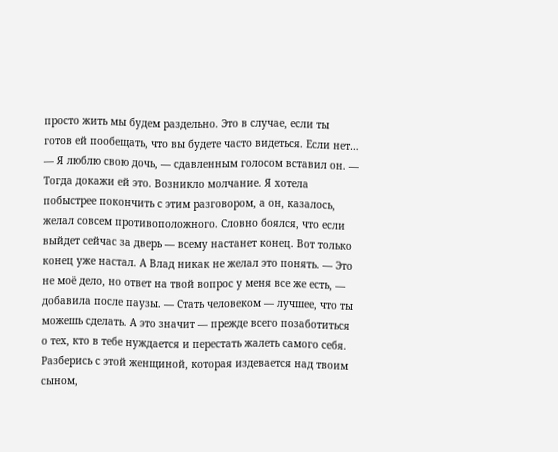просто жить мы будем раздельно. Это в случае, если ты готов ей пообещать, что вы будете часто видеться. Если нет… — Я люблю свою дочь, — сдавленным голосом вставил он. — Тогда докажи ей это. Возникло молчание. Я хотела побыстрее покончить с этим разговором, а он, казалось, желал совсем противоположного. Словно боялся, что если выйдет сейчас за дверь — всему настанет конец. Вот только конец уже настал. А Влад никак не желал это понять. — Это не моё дело, но ответ на твой вопрос у меня все же есть, — добавила после паузы. — Стать человеком — лучшее, что ты можешь сделать. А это значит — прежде всего позаботиться о тех, кто в тебе нуждается и перестать жалеть самого себя. Разберись с этой женщиной, которая издевается над твоим сыном,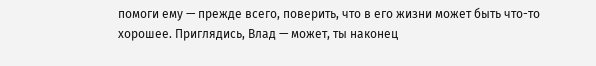помоги ему — прежде всего, поверить, что в его жизни может быть что-то хорошее. Приглядись, Влад — может, ты наконец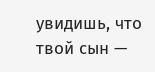увидишь, что твой сын —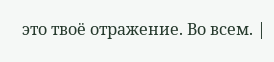это твоё отражение. Во всем. |